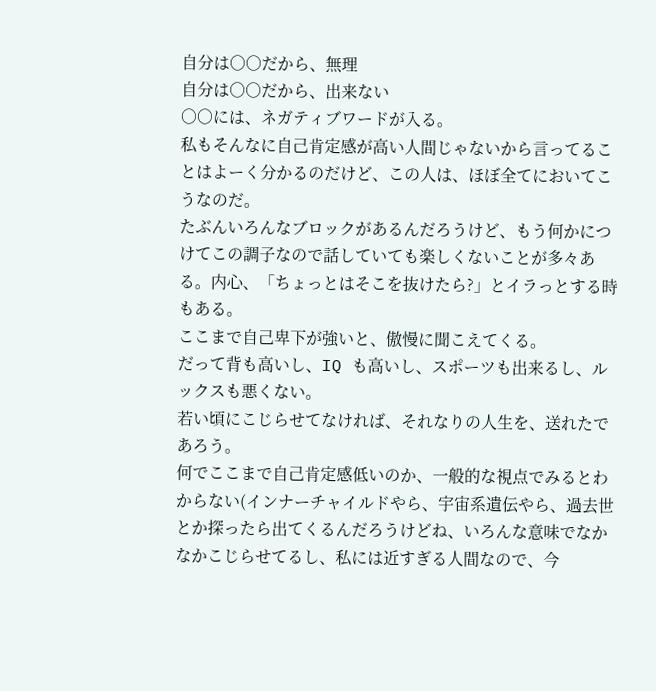自分は○○だから、無理
自分は○○だから、出来ない
○○には、ネガティブワードが入る。
私もそんなに自己肯定感が高い人間じゃないから言ってることはよーく分かるのだけど、この人は、ほぼ全てにおいてこうなのだ。
たぶんいろんなブロックがあるんだろうけど、もう何かにつけてこの調子なので話していても楽しくないことが多々ある。内心、「ちょっとはそこを抜けたら?」とイラっとする時もある。
ここまで自己卑下が強いと、傲慢に聞こえてくる。
だって背も高いし、IQ も高いし、スポーツも出来るし、ルックスも悪くない。
若い頃にこじらせてなければ、それなりの人生を、送れたであろう。
何でここまで自己肯定感低いのか、一般的な視点でみるとわからない(インナーチャイルドやら、宇宙系遺伝やら、過去世とか探ったら出てくるんだろうけどね、いろんな意味でなかなかこじらせてるし、私には近すぎる人間なので、今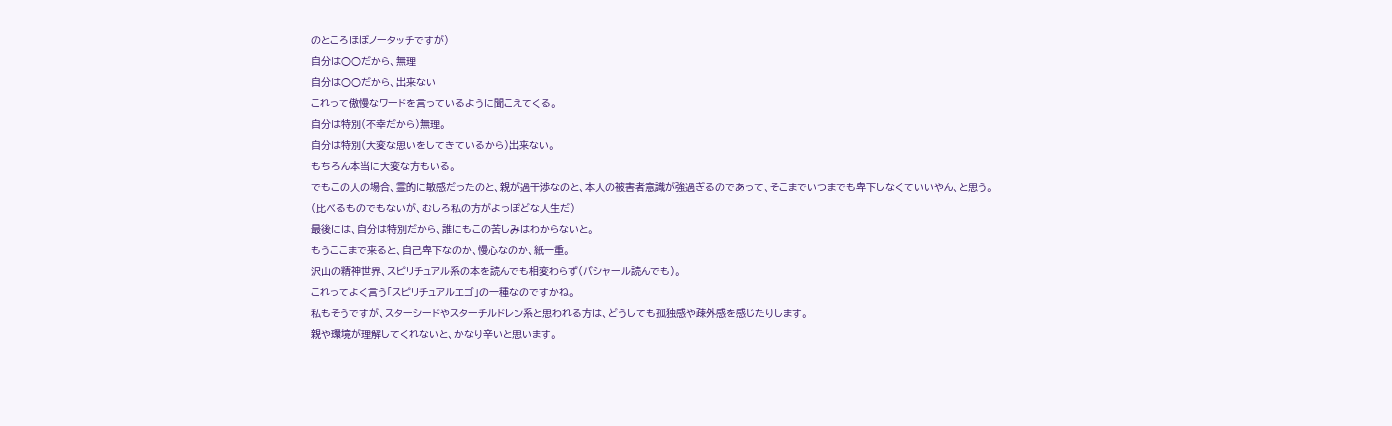のところほぼノータッチですが)
自分は○○だから、無理
自分は○○だから、出来ない
これって傲慢なワードを言っているように聞こえてくる。
自分は特別(不幸だから)無理。
自分は特別(大変な思いをしてきているから)出来ない。
もちろん本当に大変な方もいる。
でもこの人の場合、霊的に敏感だったのと、親が過干渉なのと、本人の被害者意識が強過ぎるのであって、そこまでいつまでも卑下しなくていいやん、と思う。
(比べるものでもないが、むしろ私の方がよっぽどな人生だ)
最後には、自分は特別だから、誰にもこの苦しみはわからないと。
もうここまで来ると、自己卑下なのか、慢心なのか、紙一重。
沢山の精神世界、スピリチュアル系の本を読んでも相変わらず(バシャール読んでも)。
これってよく言う「スピリチュアルエゴ」の一種なのですかね。
私もそうですが、スターシードやスターチルドレン系と思われる方は、どうしても孤独感や疎外感を感じたりします。
親や環境が理解してくれないと、かなり辛いと思います。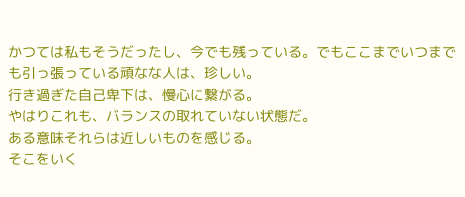かつては私もそうだったし、今でも残っている。でもここまでいつまでも引っ張っている頑なな人は、珍しい。
行き過ぎた自己卑下は、慢心に繋がる。
やはりこれも、バランスの取れていない状態だ。
ある意味それらは近しいものを感じる。
そこをいく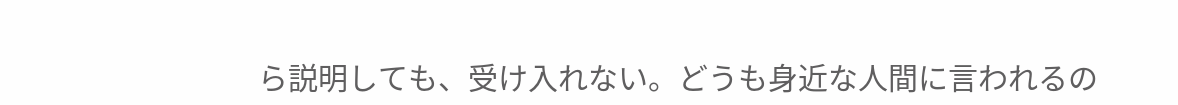ら説明しても、受け入れない。どうも身近な人間に言われるの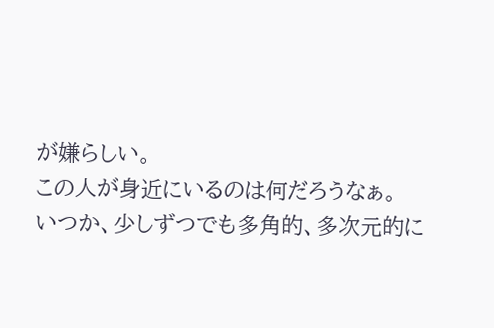が嫌らしい。
この人が身近にいるのは何だろうなぁ。
いつか、少しずつでも多角的、多次元的に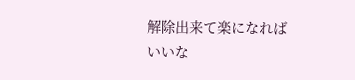解除出来て楽になればいいな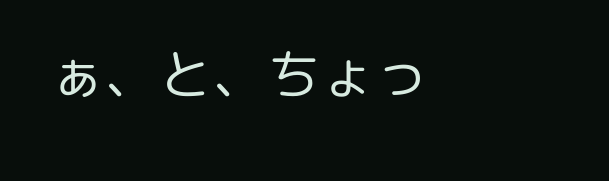ぁ、と、ちょっ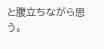と腹立ちながら思う。